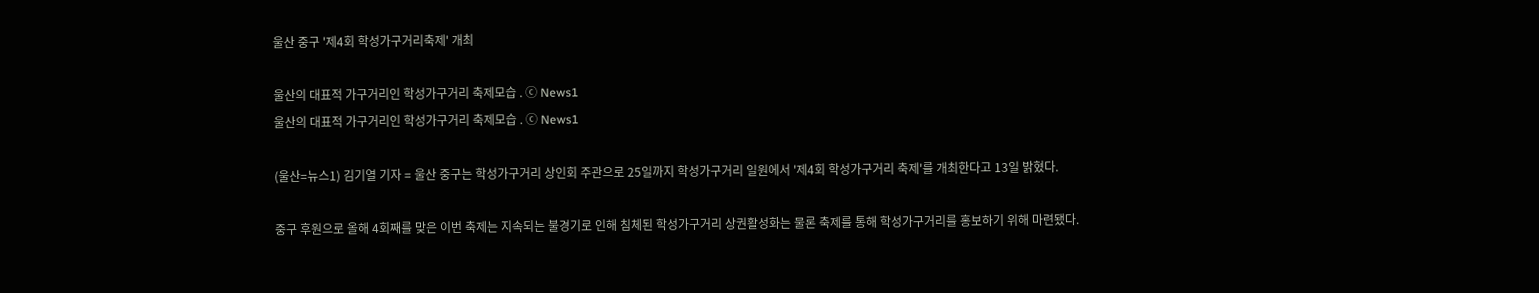울산 중구 '제4회 학성가구거리축제' 개최

울산의 대표적 가구거리인 학성가구거리 축제모습 . ⓒ News1
울산의 대표적 가구거리인 학성가구거리 축제모습 . ⓒ News1

(울산=뉴스1) 김기열 기자 = 울산 중구는 학성가구거리 상인회 주관으로 25일까지 학성가구거리 일원에서 '제4회 학성가구거리 축제'를 개최한다고 13일 밝혔다.

중구 후원으로 올해 4회째를 맞은 이번 축제는 지속되는 불경기로 인해 침체된 학성가구거리 상권활성화는 물론 축제를 통해 학성가구거리를 홍보하기 위해 마련됐다.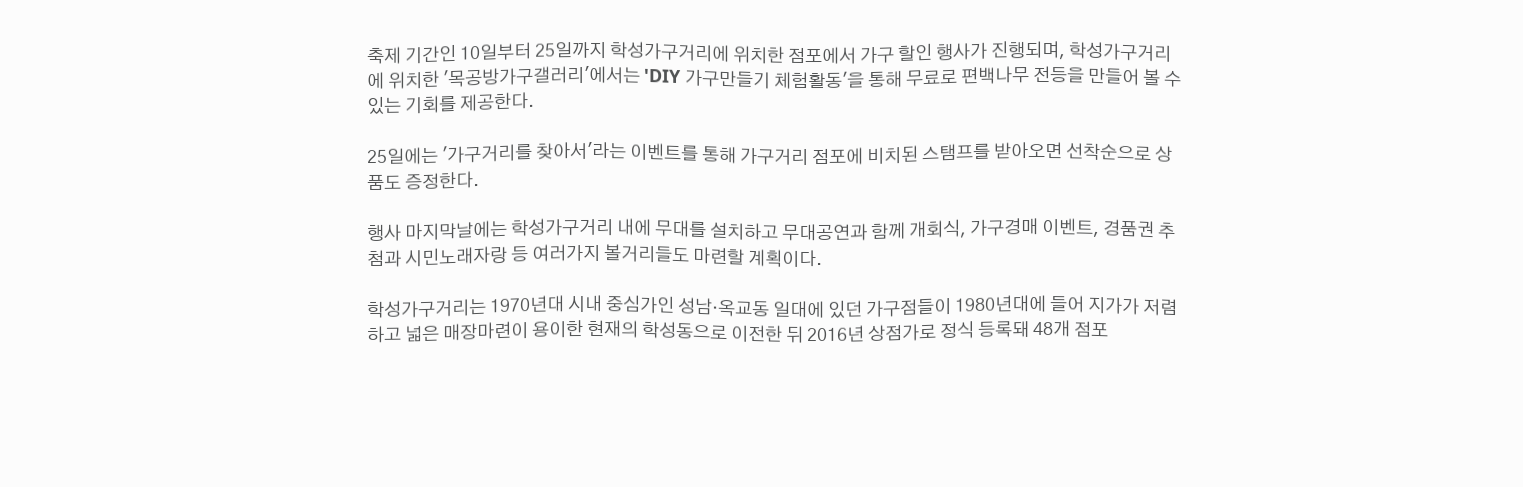축제 기간인 10일부터 25일까지 학성가구거리에 위치한 점포에서 가구 할인 행사가 진행되며, 학성가구거리에 위치한 '목공방가구갤러리'에서는 'DIY 가구만들기 체험활동'을 통해 무료로 편백나무 전등을 만들어 볼 수 있는 기회를 제공한다.

25일에는 '가구거리를 찾아서'라는 이벤트를 통해 가구거리 점포에 비치된 스탬프를 받아오면 선착순으로 상품도 증정한다.

행사 마지막날에는 학성가구거리 내에 무대를 설치하고 무대공연과 함께 개회식, 가구경매 이벤트, 경품권 추첨과 시민노래자랑 등 여러가지 볼거리들도 마련할 계획이다.

학성가구거리는 1970년대 시내 중심가인 성남·옥교동 일대에 있던 가구점들이 1980년대에 들어 지가가 저렴하고 넓은 매장마련이 용이한 현재의 학성동으로 이전한 뒤 2016년 상점가로 정식 등록돼 48개 점포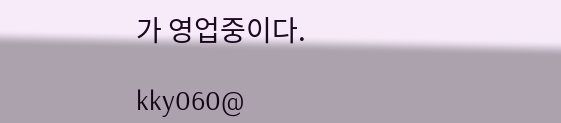가 영업중이다.

kky060@